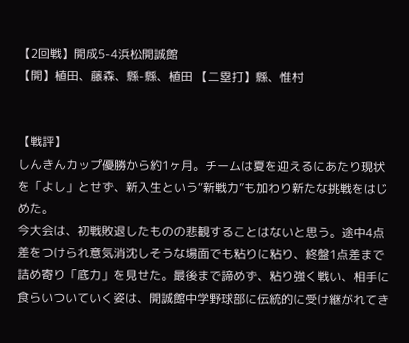【2回戦】開成5-4浜松開誠館
【開】植田、藤森、縣-縣、植田 【二塁打】縣、惟村


【戦評】
しんきんカップ優勝から約1ヶ月。チームは夏を迎えるにあたり現状を「よし」とせず、新入生という“新戦力”も加わり新たな挑戦をはじめた。
今大会は、初戦敗退したものの悲観することはないと思う。途中4点差をつけられ意気消沈しそうな場面でも粘りに粘り、終盤1点差まで詰め寄り「底力」を見せた。最後まで諦めず、粘り強く戦い、相手に食らいついていく姿は、開誠館中学野球部に伝統的に受け継がれてき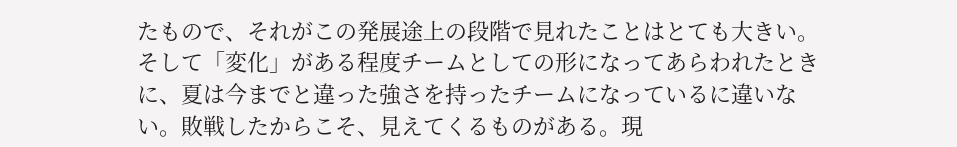たもので、それがこの発展途上の段階で見れたことはとても大きい。そして「変化」がある程度チームとしての形になってあらわれたときに、夏は今までと違った強さを持ったチームになっているに違いない。敗戦したからこそ、見えてくるものがある。現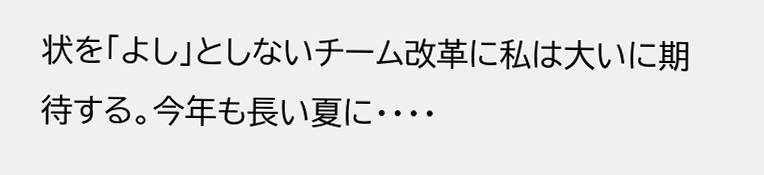状を「よし」としないチーム改革に私は大いに期待する。今年も長い夏に・・・・